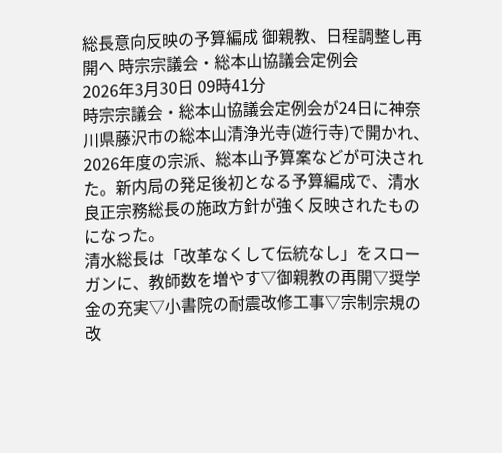総長意向反映の予算編成 御親教、日程調整し再開へ 時宗宗議会・総本山協議会定例会
2026年3月30日 09時41分
時宗宗議会・総本山協議会定例会が24日に神奈川県藤沢市の総本山清浄光寺(遊行寺)で開かれ、2026年度の宗派、総本山予算案などが可決された。新内局の発足後初となる予算編成で、清水良正宗務総長の施政方針が強く反映されたものになった。
清水総長は「改革なくして伝統なし」をスローガンに、教師数を増やす▽御親教の再開▽奨学金の充実▽小書院の耐震改修工事▽宗制宗規の改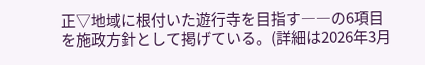正▽地域に根付いた遊行寺を目指す――の6項目を施政方針として掲げている。(詳細は2026年3月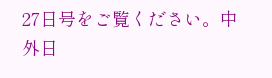27日号をご覧ください。中外日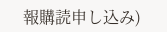報購読申し込み)